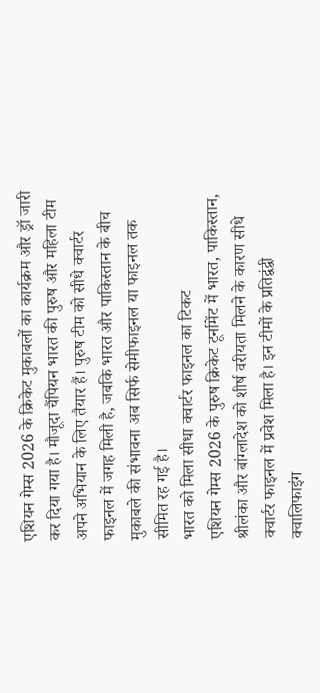एशियन गेम्स 2026 के क्रिकेट मुकाबलों का कार्यक्रम और ड्रॉ जारी कर दिया गया है। मौजूदा चैंपियन भारत की पुरुष और महिला टीम अपने अभियान के लिए तैयार हैं। पुरुष टीम को सीधे क्वार्टर फाइनल में जगह मिली है, जबकि भारत और पाकिस्तान के बीच मुकाबले की संभावना अब सिर्फ सेमीफाइनल या फाइनल तक सीमित रह गई है।
भारत को मिला सीधा क्वार्टर फाइनल का टिकट
एशियन गेम्स 2026 के पुरुष क्रिकेट टूर्नामेंट में भारत, पाकिस्तान, श्रीलंका और बांग्लादेश को शीर्ष वरीयता मिलने के कारण सीधे क्वार्टर फाइनल में प्रवेश मिला है। इन टीमों के प्रतिद्वंद्वी क्वालिफाइंग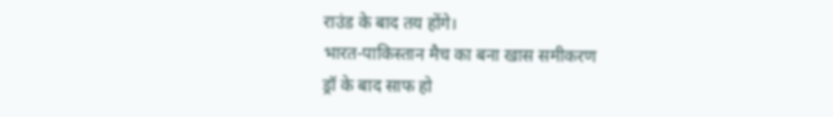राउंड के बाद तय होंगे।
भारत-पाकिस्तान मैच का बना खास समीकरण
ड्रॉ के बाद साफ हो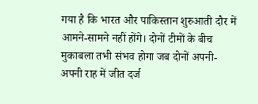गया है कि भारत और पाकिस्तान शुरुआती दौर में आमने-सामने नहीं होंगे। दोनों टीमों के बीच मुकाबला तभी संभव होगा जब दोनों अपनी-अपनी राह में जीत दर्ज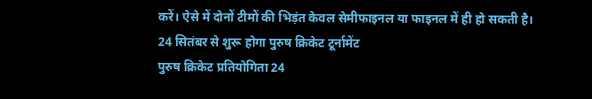करें। ऐसे में दोनों टीमों की भिड़ंत केवल सेमीफाइनल या फाइनल में ही हो सकती है।
24 सितंबर से शुरू होगा पुरुष क्रिकेट टूर्नामेंट
पुरुष क्रिकेट प्रतियोगिता 24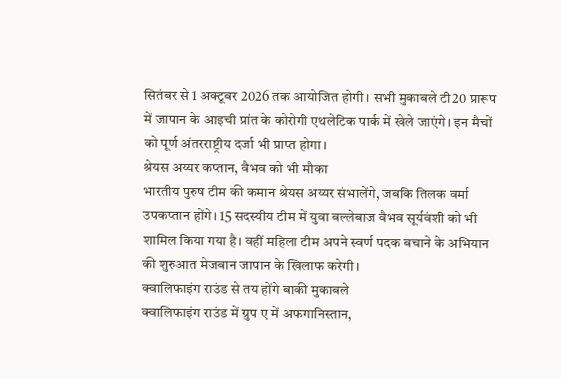सितंबर से 1 अक्टूबर 2026 तक आयोजित होगी। सभी मुकाबले टी20 प्रारूप में जापान के आइची प्रांत के कोरोगी एथलेटिक पार्क में खेले जाएंगे। इन मैचों को पूर्ण अंतरराष्ट्रीय दर्जा भी प्राप्त होगा।
श्रेयस अय्यर कप्तान, वैभव को भी मौका
भारतीय पुरुष टीम की कमान श्रेयस अय्यर संभालेंगे, जबकि तिलक वर्मा उपकप्तान होंगे। 15 सदस्यीय टीम में युवा बल्लेबाज वैभव सूर्यवंशी को भी शामिल किया गया है। वहीं महिला टीम अपने स्वर्ण पदक बचाने के अभियान की शुरुआत मेजबान जापान के खिलाफ करेगी।
क्वालिफाइंग राउंड से तय होंगे बाकी मुकाबले
क्वालिफाइंग राउंड में ग्रुप ए में अफगानिस्तान,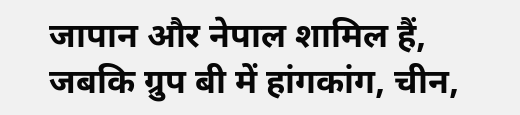जापान और नेपाल शामिल हैं, जबकि ग्रुप बी में हांगकांग, चीन,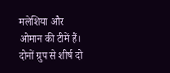मलेशिया और ओमान की टीमें हैं। दोनों ग्रुप से शीर्ष दो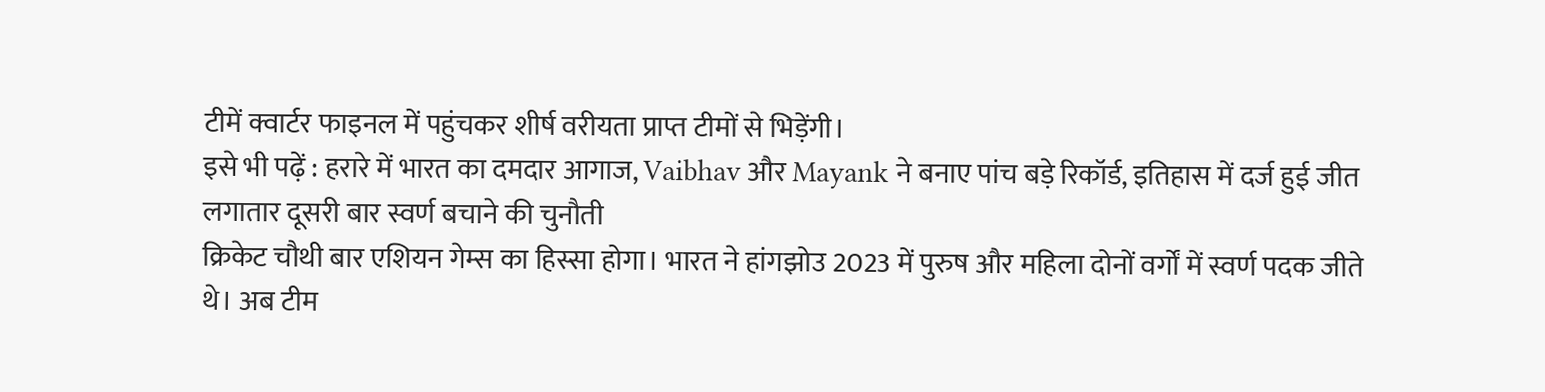टीमें क्वार्टर फाइनल में पहुंचकर शीर्ष वरीयता प्राप्त टीमों से भिड़ेंगी।
इसे भी पढ़ें : हरारे में भारत का दमदार आगाज, Vaibhav और Mayank ने बनाए पांच बड़े रिकॉर्ड, इतिहास में दर्ज हुई जीत
लगातार दूसरी बार स्वर्ण बचाने की चुनौती
क्रिकेट चौथी बार एशियन गेम्स का हिस्सा होगा। भारत ने हांगझोउ 2023 में पुरुष और महिला दोनों वर्गों में स्वर्ण पदक जीते थे। अब टीम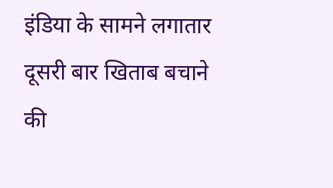इंडिया के सामने लगातार दूसरी बार खिताब बचाने की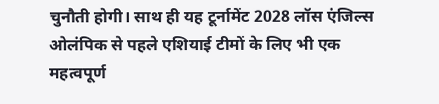चुनौती होगी। साथ ही यह टूर्नामेंट 2028 लॉस एंजिल्स ओलंपिक से पहले एशियाई टीमों के लिए भी एक महत्वपूर्ण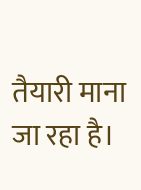तैयारी माना जा रहा है।